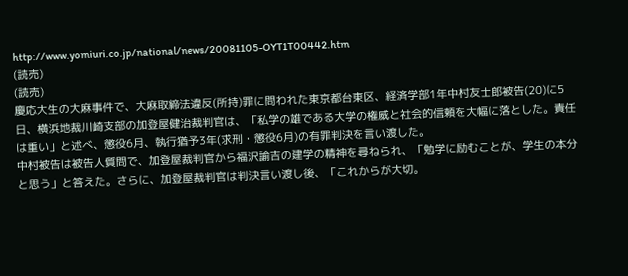http://www.yomiuri.co.jp/national/news/20081105-OYT1T00442.htm
(読売)
(読売)
慶応大生の大麻事件で、大麻取締法違反(所持)罪に問われた東京都台東区、経済学部1年中村友士郎被告(20)に5日、横浜地裁川崎支部の加登屋健治裁判官は、「私学の雄である大学の権威と社会的信頼を大幅に落とした。責任は重い」と述べ、懲役6月、執行猶予3年(求刑・懲役6月)の有罪判決を言い渡した。
中村被告は被告人質問で、加登屋裁判官から福沢諭吉の建学の精神を尋ねられ、「勉学に励むことが、学生の本分と思う」と答えた。さらに、加登屋裁判官は判決言い渡し後、「これからが大切。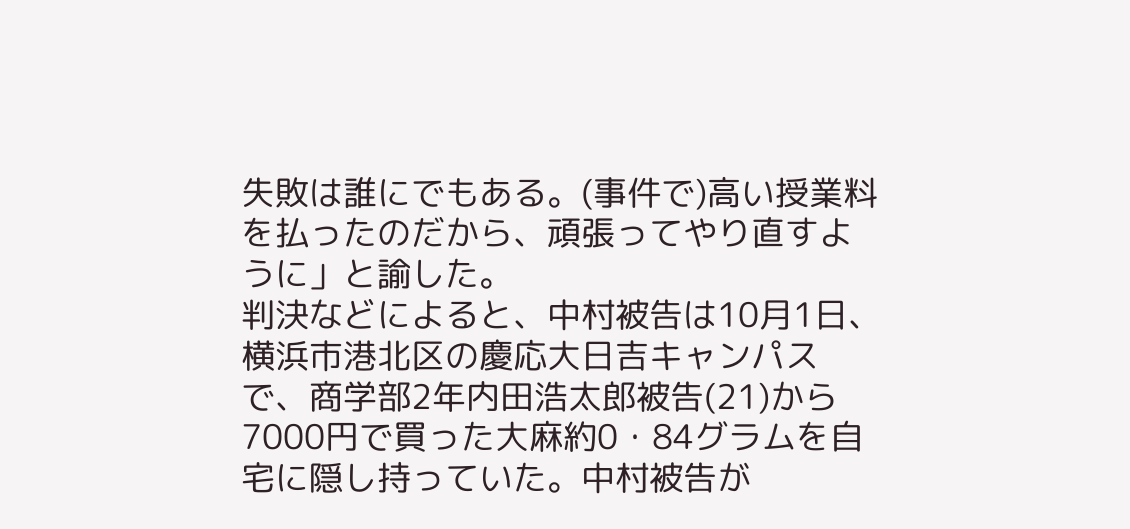失敗は誰にでもある。(事件で)高い授業料を払ったのだから、頑張ってやり直すように」と諭した。
判決などによると、中村被告は10月1日、横浜市港北区の慶応大日吉キャンパスで、商学部2年内田浩太郎被告(21)から7000円で買った大麻約0・84グラムを自宅に隠し持っていた。中村被告が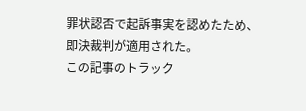罪状認否で起訴事実を認めたため、即決裁判が適用された。
この記事のトラック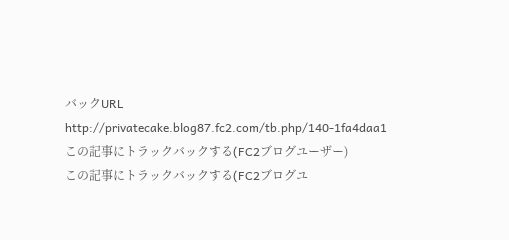バックURL
http://privatecake.blog87.fc2.com/tb.php/140-1fa4daa1
この記事にトラックバックする(FC2ブログユーザー)
この記事にトラックバックする(FC2ブログユ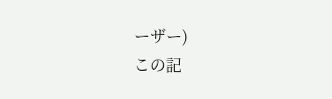ーザー)
この記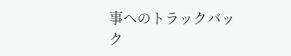事へのトラックバック